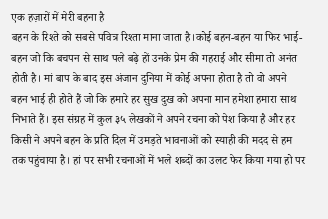एक हज़ारों में मेरी बहना है
बहन के रिश्ते को सबसे पवित्र रिश्ता माना जाता है।कोई बहन-बहन या फिर भाई-बहन जो कि बचपन से साथ पले बढ़े हों उनके प्रेम की गहराई और सीमा तो अनंत होती है। मां बाप के बाद इस अंजान दुनिया में कोई अपना होता है तो वो अपने बहन भाई ही होते हैं जो कि हमारे हर सुख दुख को अपना मान हमेशा हमारा साथ निभाते हैं। इस संग्रह में कुल ३५ लेखकों ने अपने रचना को पेश किया है और हर किसी ने अपने बहन के प्रति दिल में उमड़ते भावनाओं को स्याही की मदद से हम तक पहुंचाया है। हां पर सभी रचनाओं में भले शब्दों का उलट फेर किया गया हो पर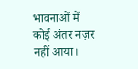भावनाओं में कोई अंतर नज़र नहीं आया।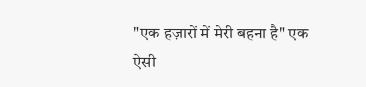"एक हज़ारों में मेरी बहना है" एक ऐसी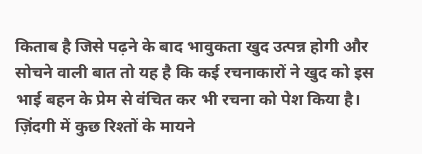किताब है जिसे पढ़ने के बाद भावुकता खुद उत्पन्न होगी और सोचने वाली बात तो यह है कि कई रचनाकारों ने खुद को इस भाई बहन के प्रेम से वंचित कर भी रचना को पेश किया है। ज़िंदगी में कुछ रिश्तों के मायने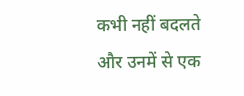कभी नहीं बदलते और उनमें से एक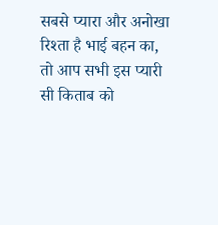सबसे प्यारा और अनोखा रिश्ता है भाई बहन का, तो आप सभी इस प्यारी सी किताब को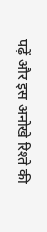पढ़ें और इस अनोखे रिश्ते की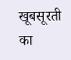खूबसूरती का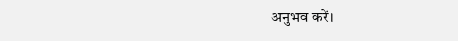अनुभव करें।